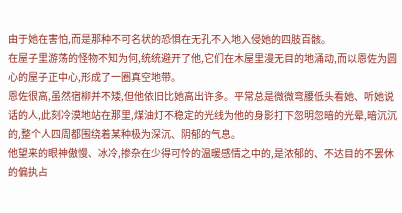由于她在害怕,而是那种不可名状的恐惧在无孔不入地入侵她的四肢百骸。
在屋子里游荡的怪物不知为何,统统避开了他,它们在木屋里漫无目的地涌动,而以恩佐为圆心的屋子正中心,形成了一圈真空地带。
恩佐很高,虽然宿柳并不矮,但他依旧比她高出许多。平常总是微微弯腰低头看她、听她说话的人,此刻冷漠地站在那里,煤油灯不稳定的光线为他的身影打下忽明忽暗的光晕,暗沉沉的,整个人四周都围绕着某种极为深沉、阴郁的气息。
他望来的眼神傲慢、冰冷,掺杂在少得可怜的温暖感情之中的,是浓郁的、不达目的不罢休的偏执占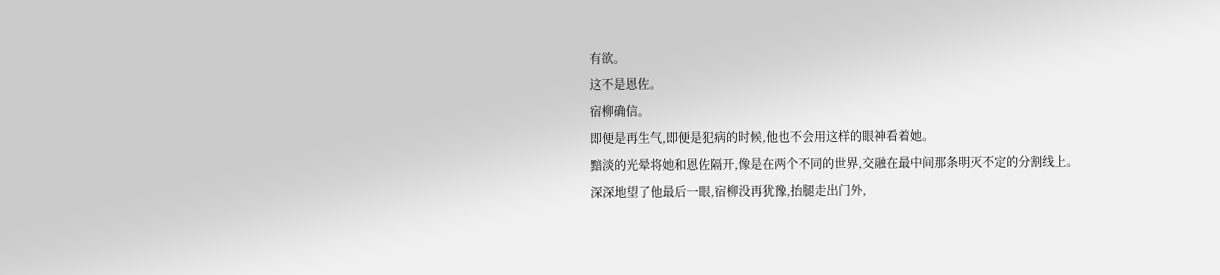有欲。
这不是恩佐。
宿柳确信。
即便是再生气,即便是犯病的时候,他也不会用这样的眼神看着她。
黯淡的光晕将她和恩佐隔开,像是在两个不同的世界,交融在最中间那条明灭不定的分割线上。
深深地望了他最后一眼,宿柳没再犹豫,抬腿走出门外,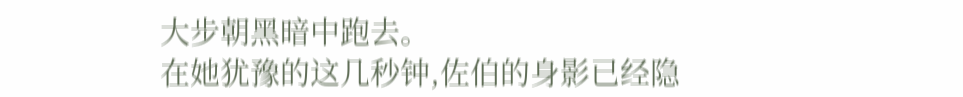大步朝黑暗中跑去。
在她犹豫的这几秒钟,佐伯的身影已经隐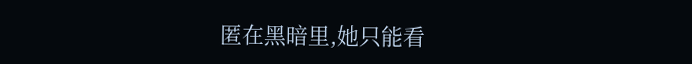匿在黑暗里,她只能看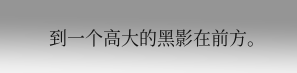到一个高大的黑影在前方。